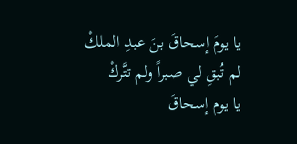يا يومَ إسحاقَ بنَ عبدِ الملكْ
لم تُبقِ لي صبراً ولم تتَّركْ
يا يوم إسحاقَ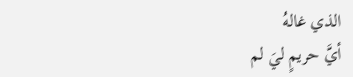الذي غالهُ
أيَّ حريمٍ ليَ لم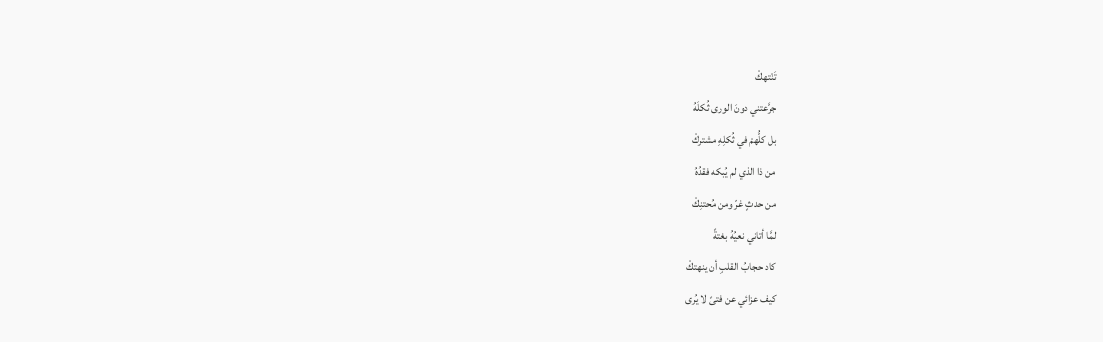تَنْتهكْ
جرَّعتني دونَ الورى ثُكلَهُ
بل كلُّهمْ في ثُكلِهِ مشتركْ
من ذا الذي لم يُبكه فقدُهُ
من حدثٍ غرّ ومن مُحتنِكْ
لمَّا أتاني نعيُهُ بغتةً
كاد حجابُ القلبِ أن ينهتكْ
كيف عزائي عن فتىً لا يُرى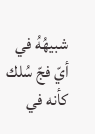شبيهُهُ في أيّ فجّ سُلك
كأنه في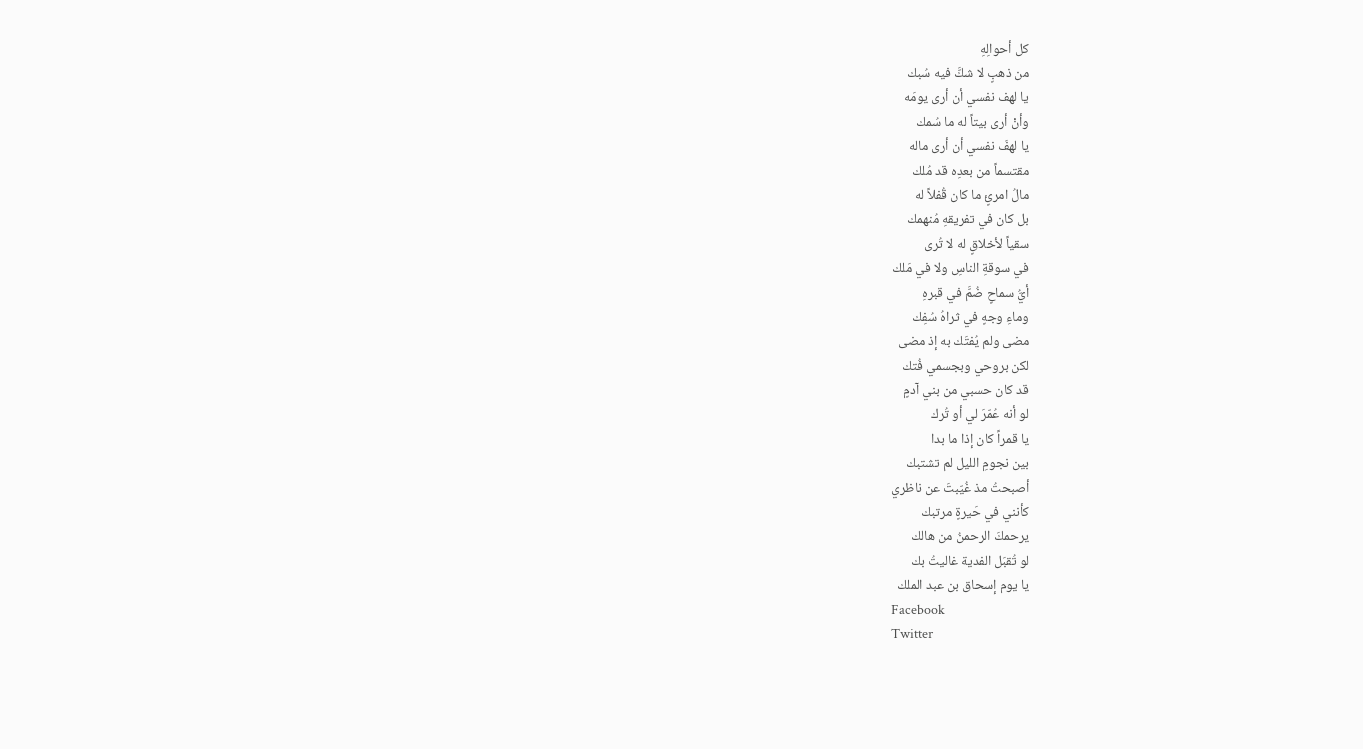كل أحوالِهِ
من ذهبٍ لا شكَّ فيه سُبك
يا لهف نفسي أن أرى يومَه
وأنْ أرى بيتاً له ما سُمك
يا لهفَ نفسي أن أرى ماله
مقتسماً من بعدِه قد مُلك
مالُ امرئٍ ما كان قُفلاً له
بل كان في تفريقهِ مُنهمك
سقياً لأخلاقٍ له لا تُرى
في سوقةِ الناسِ ولا في مَلك
أيُّ سماحٍ ضُمَّ في قبرهِ
وماءِ وجهٍ في ثراهُ سُفِك
مضى ولم يُفتَك به إذ مضى
لكن بروحي وبجسمي فُتك
قد كان حسبي من بني آدمٍ
لو أنه عُمّرَ لي أو تُرك
يا قمراً كان إذا ما بدا
بين نجومِ الليل لم تشتبك
أصبحتُ مذ غُيّبتَ عن ناظري
كأنني في حَيرةٍ مرتبك
يرحمكَ الرحمنُ من هالك
لو تُقبَل الفدية غاليتُ بك
يا يوم إسحاق بن عبد الملك
Facebook
Twitter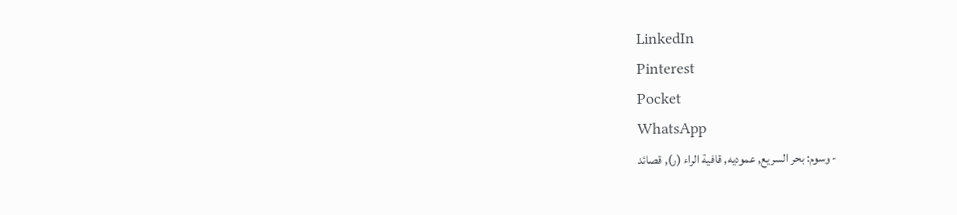LinkedIn
Pinterest
Pocket
WhatsApp
- وسوم: بحر السريع, عموديه, قافية الراء (ر), قصائد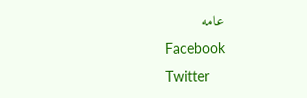عامه
Facebook
Twitter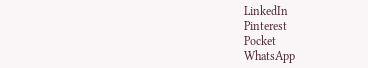LinkedIn
Pinterest
Pocket
WhatsApp